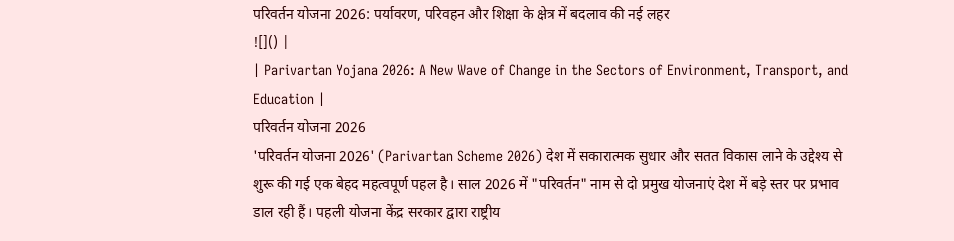परिवर्तन योजना 2026: पर्यावरण, परिवहन और शिक्षा के क्षेत्र में बदलाव की नई लहर
![]() |
| Parivartan Yojana 2026: A New Wave of Change in the Sectors of Environment, Transport, and Education |
परिवर्तन योजना 2026
'परिवर्तन योजना 2026' (Parivartan Scheme 2026) देश में सकारात्मक सुधार और सतत विकास लाने के उद्देश्य से शुरू की गई एक बेहद महत्वपूर्ण पहल है। साल 2026 में "परिवर्तन" नाम से दो प्रमुख योजनाएं देश में बड़े स्तर पर प्रभाव डाल रही हैं। पहली योजना केंद्र सरकार द्वारा राष्ट्रीय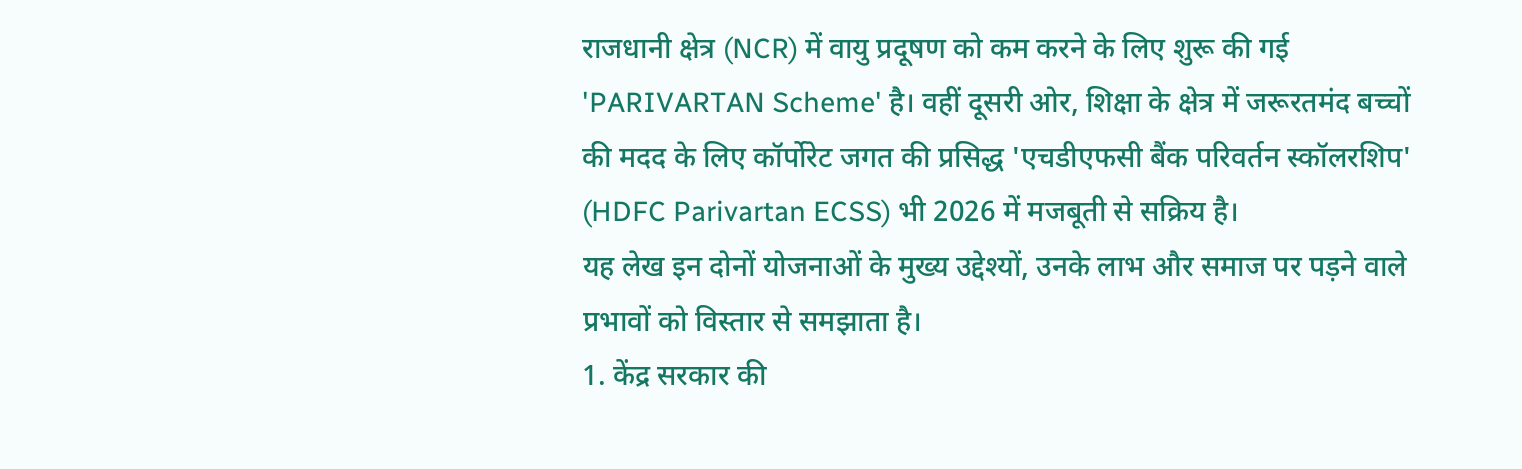राजधानी क्षेत्र (NCR) में वायु प्रदूषण को कम करने के लिए शुरू की गई 'PARIVARTAN Scheme' है। वहीं दूसरी ओर, शिक्षा के क्षेत्र में जरूरतमंद बच्चों की मदद के लिए कॉर्पोरेट जगत की प्रसिद्ध 'एचडीएफसी बैंक परिवर्तन स्कॉलरशिप' (HDFC Parivartan ECSS) भी 2026 में मजबूती से सक्रिय है।
यह लेख इन दोनों योजनाओं के मुख्य उद्देश्यों, उनके लाभ और समाज पर पड़ने वाले प्रभावों को विस्तार से समझाता है।
1. केंद्र सरकार की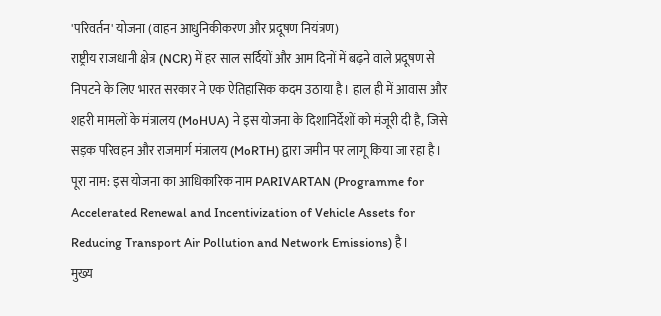'परिवर्तन' योजना (वाहन आधुनिकीकरण और प्रदूषण नियंत्रण)
राष्ट्रीय राजधानी क्षेत्र (NCR) में हर साल सर्दियों और आम दिनों में बढ़ने वाले प्रदूषण से निपटने के लिए भारत सरकार ने एक ऐतिहासिक कदम उठाया है। हाल ही में आवास और शहरी मामलों के मंत्रालय (MoHUA) ने इस योजना के दिशानिर्देशों को मंजूरी दी है, जिसे सड़क परिवहन और राजमार्ग मंत्रालय (MoRTH) द्वारा जमीन पर लागू किया जा रहा है।
पूरा नाम: इस योजना का आधिकारिक नाम PARIVARTAN (Programme for Accelerated Renewal and Incentivization of Vehicle Assets for Reducing Transport Air Pollution and Network Emissions) है।
मुख्य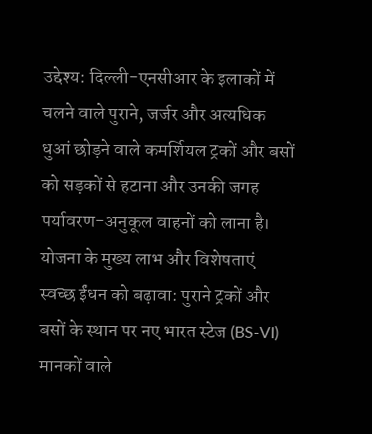उद्देश्य: दिल्ली-एनसीआर के इलाकों में चलने वाले पुराने, जर्जर और अत्यधिक धुआं छोड़ने वाले कमर्शियल ट्रकों और बसों को सड़कों से हटाना और उनकी जगह पर्यावरण-अनुकूल वाहनों को लाना है।
योजना के मुख्य लाभ और विशेषताएं
स्वच्छ ईंधन को बढ़ावा: पुराने ट्रकों और बसों के स्थान पर नए भारत स्टेज (BS-VI) मानकों वाले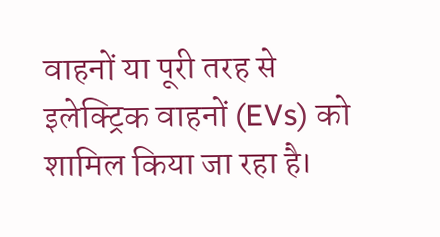वाहनों या पूरी तरह से इलेक्ट्रिक वाहनों (EVs) को शामिल किया जा रहा है।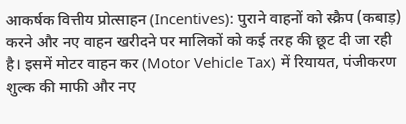आकर्षक वित्तीय प्रोत्साहन (Incentives): पुराने वाहनों को स्क्रैप (कबाड़) करने और नए वाहन खरीदने पर मालिकों को कई तरह की छूट दी जा रही है। इसमें मोटर वाहन कर (Motor Vehicle Tax) में रियायत, पंजीकरण शुल्क की माफी और नए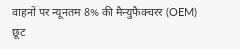वाहनों पर न्यूनतम 8% की मैन्युफैक्चरर (OEM) छूट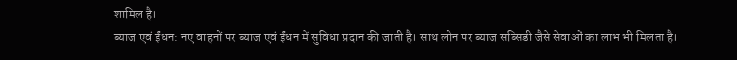शामिल है।
ब्याज एवं ईंधन: नए वाहनों पर ब्याज एवं ईंधन में सुविधा प्रदान की जाती है। साथ लोन पर ब्याज सब्सिडी जैसे सेवाओं का लाभ भी मिलता है।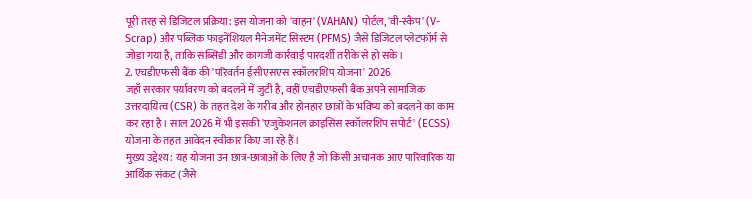पूरी तरह से डिजिटल प्रक्रिया: इस योजना को 'वाहन' (VAHAN) पोर्टल, 'वी-स्कैप' (V-Scrap) और पब्लिक फाइनेंशियल मैनेजमेंट सिस्टम (PFMS) जैसे डिजिटल प्लेटफॉर्म से जोड़ा गया है, ताकि सब्सिडी और कागजी कार्रवाई पारदर्शी तरीके से हो सके।
2. एचडीएफसी बैंक की 'परिवर्तन ईसीएसएस स्कॉलरशिप योजना' 2026
जहाँ सरकार पर्यावरण को बदलने में जुटी है, वहीं एचडीएफसी बैंक अपने सामाजिक उत्तरदायित्व (CSR) के तहत देश के गरीब और होनहार छात्रों के भविष्य को बदलने का काम कर रहा है। साल 2026 में भी इसकी 'एजुकेशनल क्राइसिस स्कॉलरशिप सपोर्ट' (ECSS) योजना के तहत आवेदन स्वीकार किए जा रहे हैं।
मुख्य उद्देश्य: यह योजना उन छात्र-छात्राओं के लिए है जो किसी अचानक आए पारिवारिक या आर्थिक संकट (जैसे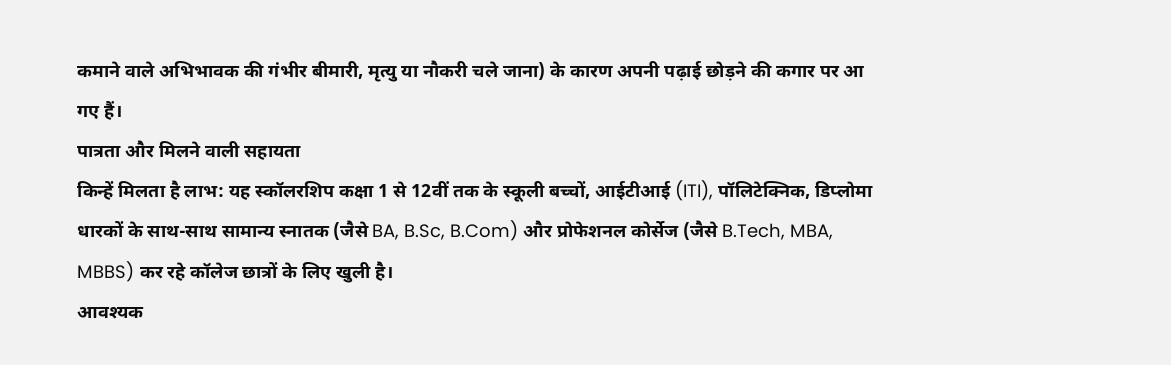कमाने वाले अभिभावक की गंभीर बीमारी, मृत्यु या नौकरी चले जाना) के कारण अपनी पढ़ाई छोड़ने की कगार पर आ गए हैं।
पात्रता और मिलने वाली सहायता
किन्हें मिलता है लाभ: यह स्कॉलरशिप कक्षा 1 से 12वीं तक के स्कूली बच्चों, आईटीआई (ITI), पॉलिटेक्निक, डिप्लोमा धारकों के साथ-साथ सामान्य स्नातक (जैसे BA, B.Sc, B.Com) और प्रोफेशनल कोर्सेज (जैसे B.Tech, MBA, MBBS) कर रहे कॉलेज छात्रों के लिए खुली है।
आवश्यक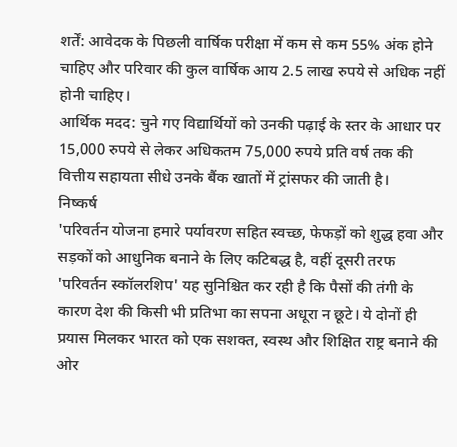शर्तें: आवेदक के पिछली वार्षिक परीक्षा में कम से कम 55% अंक होने चाहिए और परिवार की कुल वार्षिक आय 2.5 लाख रुपये से अधिक नहीं होनी चाहिए।
आर्थिक मदद: चुने गए विद्यार्थियों को उनकी पढ़ाई के स्तर के आधार पर 15,000 रुपये से लेकर अधिकतम 75,000 रुपये प्रति वर्ष तक की वित्तीय सहायता सीधे उनके बैंक खातों में ट्रांसफर की जाती है।
निष्कर्ष
'परिवर्तन योजना हमारे पर्यावरण सहित स्वच्छ, फेफड़ों को शुद्ध हवा और सड़कों को आधुनिक बनाने के लिए कटिबद्ध है, वहीं दूसरी तरफ 'परिवर्तन स्कॉलरशिप' यह सुनिश्चित कर रही है कि पैसों की तंगी के कारण देश की किसी भी प्रतिभा का सपना अधूरा न छूटे। ये दोनों ही प्रयास मिलकर भारत को एक सशक्त, स्वस्थ और शिक्षित राष्ट्र बनाने की ओर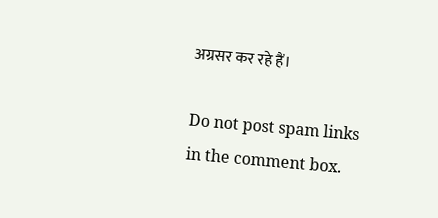अग्रसर कर रहे हैं।

Do not post spam links in the comment box.